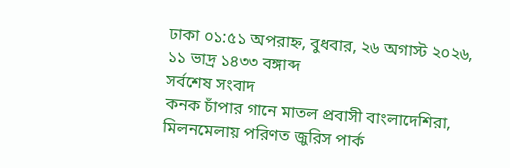ঢাকা ০১:৫১ অপরাহ্ন, বুধবার, ২৬ অগাস্ট ২০২৬, ১১ ভাদ্র ১৪৩৩ বঙ্গাব্দ
সর্বশেষ সংবাদ
কনক চাঁপার গানে মাতল প্রবাসী বাংলাদেশিরা, মিলনমেলায় পরিণত জুরিস পার্ক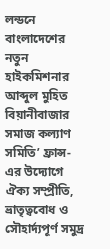লন্ডনে বাংলাদেশের নতুন হাইকমিশনার আব্দুল মুহিত বিয়ানীবাজার সমাজ কল্যাণ সমিতি’ ফ্রান্স-এর উদ্যোগে ঐক্য সম্প্রীতি, ভ্রাতৃত্ববোধ ও সৌহার্দ্যপূর্ণ সমুদ্র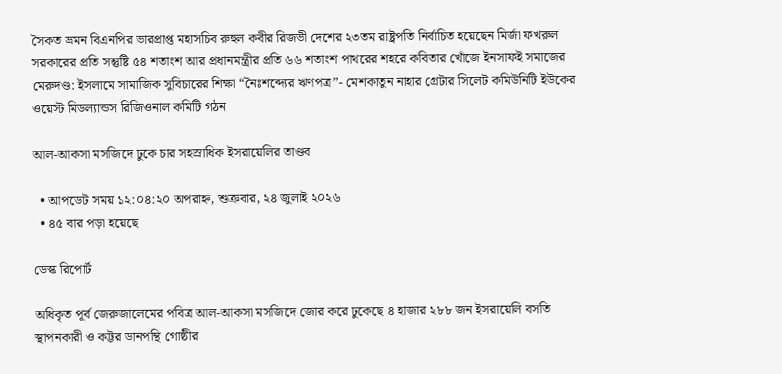সৈকত ভ্রমন বিএনপির ভারপ্রাপ্ত মহাসচিব রুহুল কবীর রিজভী দেশের ২৩তম রাষ্ট্রপতি নির্বাচিত হয়েছেন মির্জা ফখরুল সরকারের প্রতি সন্তুষ্টি ৫৪ শতাংশ আর প্রধানমন্ত্রীর প্রতি ৬৬ শতাংশ পাথরের শহরে কবিতার খোঁজে ইনসাফই সমাজের মেরুদণ্ড: ইসলামে সামাজিক সুবিচারের শিক্ষা “নৈঃশব্দ্যের ঋণপত্র”- মেশকাতুন নাহার গ্রেটার সিলেট কমিউনিটি ইউকের ওয়েস্ট মিডল্যান্ডস রিজিওনাল কমিটি গঠন

আল-আকসা মসজিদে ঢুকে চার সহস্রাধিক ইসরায়েলির তাণ্ডব

  • আপডেট সময় ১২:০৪:২০ অপরাহ্ন, শুক্রবার, ২৪ জুলাই ২০২৬
  • ৪৫ বার পড়া হয়েছে

ডেস্ক রিপোর্ট

অধিকৃত পূর্ব জেরুজালেমের পবিত্র আল-আকসা মসজিদে জোর করে ঢুকেছে ৪ হাজার ২৮৮ জন ইসরায়েলি বসতি স্থাপনকারী ও কট্টর ডানপন্থি গোষ্ঠীর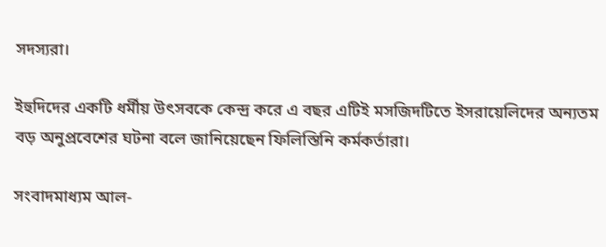সদস্যরা।

ইহুদিদের একটি ধর্মীয় উৎসবকে কেন্দ্র করে এ বছর এটিই মসজিদটিতে ইসরায়েলিদের অন্যতম বড় অনুপ্রবেশের ঘটনা বলে জানিয়েছেন ফিলিস্তিনি কর্মকর্তারা।

সংবাদমাধ্যম আল-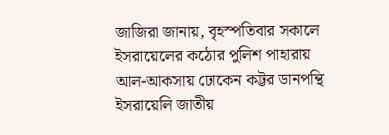জাজিরা জানায়, বৃহস্পতিবার সকালে ইসরায়েলের কঠোর পুলিশ পাহারায় আল-আকসায় ঢোকেন কট্টর ডানপন্থি ইসরায়েলি জাতীয়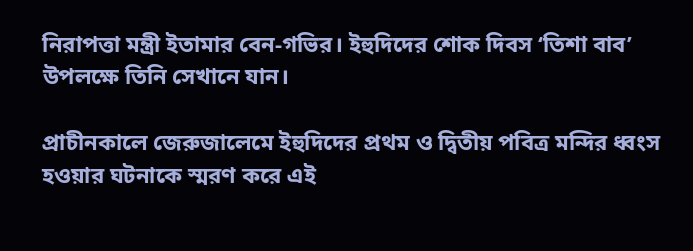নিরাপত্তা মন্ত্রী ইতামার বেন-গভির। ইহুদিদের শোক দিবস ‘তিশা বাব’ উপলক্ষে তিনি সেখানে যান।

প্রাচীনকালে জেরুজালেমে ইহুদিদের প্রথম ও দ্বিতীয় পবিত্র মন্দির ধ্বংস হওয়ার ঘটনাকে স্মরণ করে এই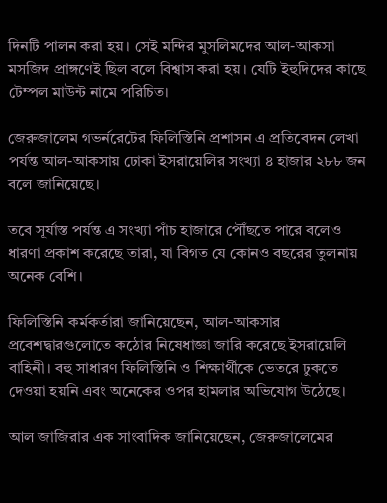দিনটি পালন করা হয়। সেই মন্দির মুসলিমদের আল-আকসা মসজিদ প্রাঙ্গণেই ছিল বলে বিশ্বাস করা হয়। যেটি ইহুদিদের কাছে টেম্পল মাউন্ট নামে পরিচিত।

জেরুজালেম গভর্নরেটের ফিলিস্তিনি প্রশাসন এ প্রতিবেদন লেখা পর্যন্ত আল-আকসায় ঢোকা ইসরায়েলির সংখ্যা ৪ হাজার ২৮৮ জন বলে জানিয়েছে।

তবে সূর্যাস্ত পর্যন্ত এ সংখ্যা পাঁচ হাজারে পৌঁছতে পারে বলেও ধারণা প্রকাশ করেছে তারা, যা বিগত যে কোনও বছরের তুলনায় অনেক বেশি।

ফিলিস্তিনি কর্মকর্তারা জানিয়েছেন, আল-আকসার প্রবেশদ্বারগুলোতে কঠোর নিষেধাজ্ঞা জারি করেছে ইসরায়েলি বাহিনী। বহু সাধারণ ফিলিস্তিনি ও শিক্ষার্থীকে ভেতরে ঢুকতে দেওয়া হয়নি এবং অনেকের ওপর হামলার অভিযোগ উঠেছে।

আল জাজিরার এক সাংবাদিক জানিয়েছেন, জেরুজালেমের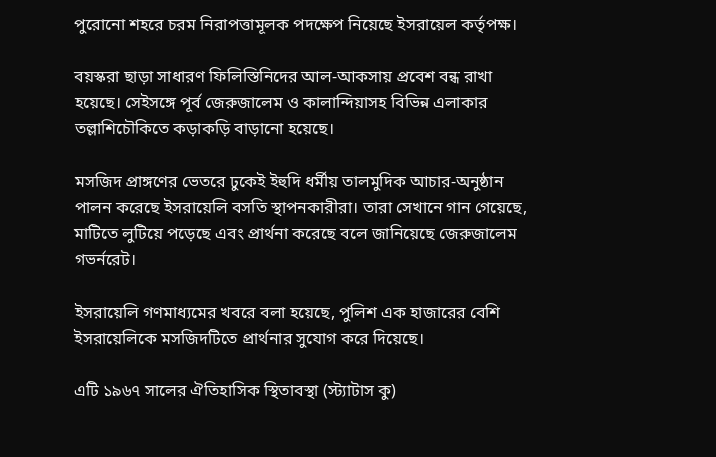পুরোনো শহরে চরম নিরাপত্তামূলক পদক্ষেপ নিয়েছে ইসরায়েল কর্তৃপক্ষ।

বয়স্করা ছাড়া সাধারণ ফিলিস্তিনিদের আল-আকসায় প্রবেশ বন্ধ রাখা হয়েছে। সেইসঙ্গে পূর্ব জেরুজালেম ও কালান্দিয়াসহ বিভিন্ন এলাকার তল্লাশিচৌকিতে কড়াকড়ি বাড়ানো হয়েছে।

মসজিদ প্রাঙ্গণের ভেতরে ঢুকেই ইহুদি ধর্মীয় তালমুদিক আচার-অনুষ্ঠান পালন করেছে ইসরায়েলি বসতি স্থাপনকারীরা। তারা সেখানে গান গেয়েছে, মাটিতে লুটিয়ে পড়েছে এবং প্রার্থনা করেছে বলে জানিয়েছে জেরুজালেম গভর্নরেট।

ইসরায়েলি গণমাধ্যমের খবরে বলা হয়েছে, পুলিশ এক হাজারের বেশি ইসরায়েলিকে মসজিদটিতে প্রার্থনার সুযোগ করে দিয়েছে।

এটি ১৯৬৭ সালের ঐতিহাসিক স্থিতাবস্থা (স্ট্যাটাস কু)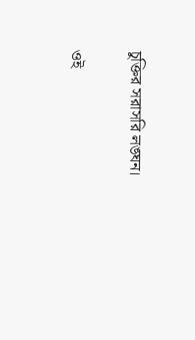চুক্তির সরাসরি লঙ্ঘন।

ওই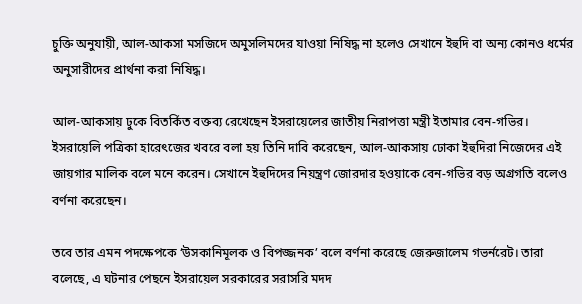চুক্তি অনুযায়ী, আল-আকসা মসজিদে অমুসলিমদের যাওয়া নিষিদ্ধ না হলেও সেখানে ইহুদি বা অন্য কোনও ধর্মের অনুসারীদের প্রার্থনা করা নিষিদ্ধ।

আল-আকসায় ঢুকে বিতর্কিত বক্তব্য রেখেছেন ইসরায়েলের জাতীয় নিরাপত্তা মন্ত্রী ইতামার বেন-গভির। ইসরায়েলি পত্রিকা হারেৎজের খবরে বলা হয় তিনি দাবি করেছেন, আল-আকসায় ঢোকা ইহুদিরা নিজেদের এই জায়গার মালিক বলে মনে করেন। সেখানে ইহুদিদের নিয়ন্ত্রণ জোরদার হওয়াকে বেন-গভির বড় অগ্রগতি বলেও বর্ণনা করেছেন।

তবে তার এমন পদক্ষেপকে ‘উসকানিমূলক ও বিপজ্জনক’ বলে বর্ণনা করেছে জেরুজালেম গভর্নরেট। তারা বলেছে, এ ঘটনার পেছনে ইসরায়েল সরকারের সরাসরি মদদ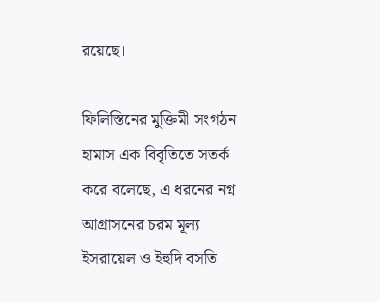রয়েছে।

ফিলিস্তিনের মুক্তিমী সংগঠন হামাস এক বিবৃতিতে সতর্ক করে বলেছে, এ ধরনের নগ্ন আগ্রাসনের চরম মূল্য ইসরায়েল ও ইহুদি বসতি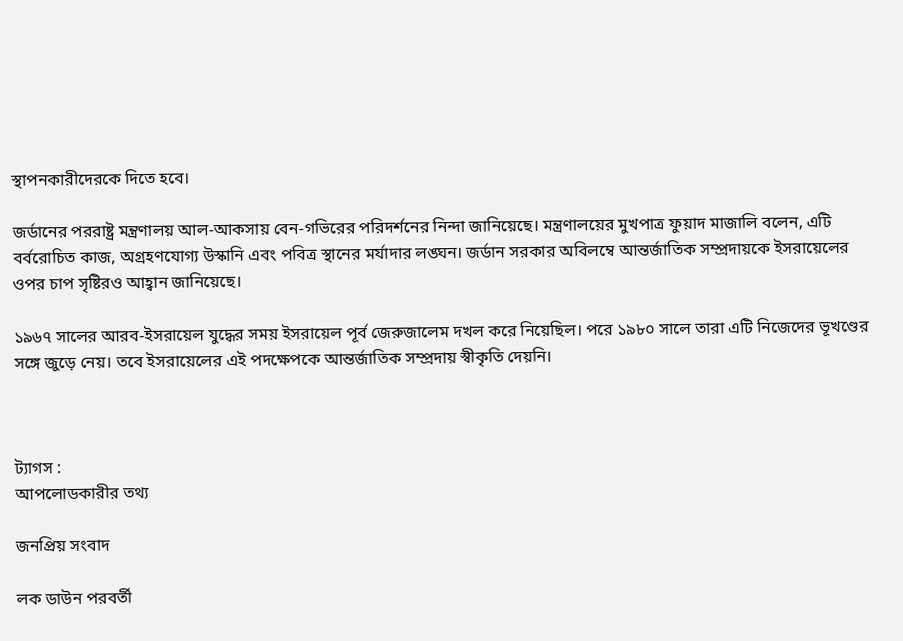স্থাপনকারীদেরকে দিতে হবে।

জর্ডানের পররাষ্ট্র মন্ত্রণালয় আল-আকসায় বেন-গভিরের পরিদর্শনের নিন্দা জানিয়েছে। মন্ত্রণালয়ের মুখপাত্র ফুয়াদ মাজালি বলেন, এটি বর্বরোচিত কাজ, অগ্রহণযোগ্য উস্কানি এবং পবিত্র স্থানের মর্যাদার লঙ্ঘন। জর্ডান সরকার অবিলম্বে আন্তর্জাতিক সম্প্রদায়কে ইসরায়েলের ওপর চাপ সৃষ্টিরও আহ্বান জানিয়েছে।

১৯৬৭ সালের আরব-ইসরায়েল যুদ্ধের সময় ইসরায়েল পূর্ব জেরুজালেম দখল করে নিয়েছিল। পরে ১৯৮০ সালে তারা এটি নিজেদের ভূখণ্ডের সঙ্গে জুড়ে নেয়। তবে ইসরায়েলের এই পদক্ষেপকে আন্তর্জাতিক সম্প্রদায় স্বীকৃতি দেয়নি।



ট্যাগস :
আপলোডকারীর তথ্য

জনপ্রিয় সংবাদ

লক ডাউন পরবর্তী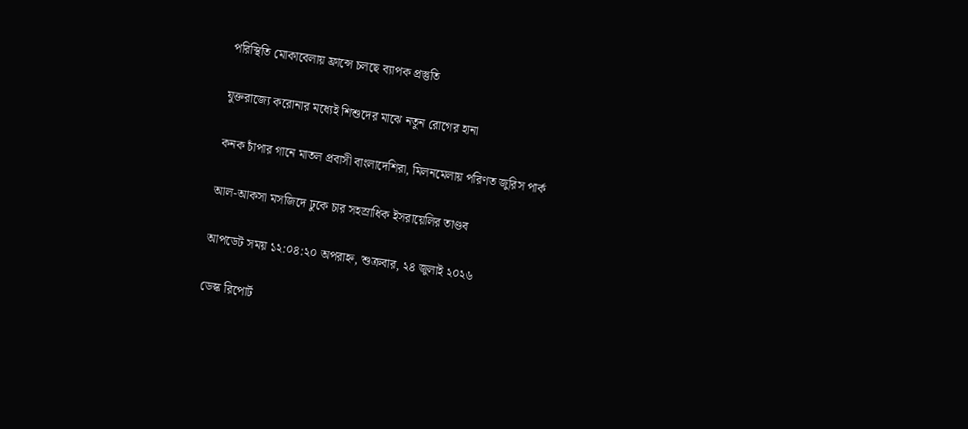পরিস্থিতি মোকাবেলায় ফ্রান্সে চলছে ব্যাপক প্রস্তুতি

যুক্তরাজ্যে করোনার মধ্যেই শিশুদের মাঝে নতুন রোগের হানা

কনক চাঁপার গানে মাতল প্রবাসী বাংলাদেশিরা, মিলনমেলায় পরিণত জুরিস পার্ক

আল-আকসা মসজিদে ঢুকে চার সহস্রাধিক ইসরায়েলির তাণ্ডব

আপডেট সময় ১২:০৪:২০ অপরাহ্ন, শুক্রবার, ২৪ জুলাই ২০২৬

ডেস্ক রিপোর্ট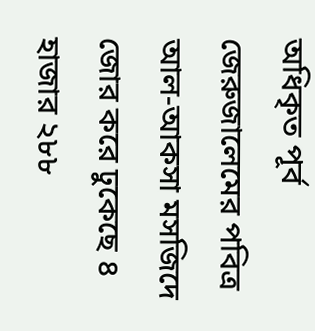অধিকৃত পূর্ব জেরুজালেমের পবিত্র আল-আকসা মসজিদে জোর করে ঢুকেছে ৪ হাজার ২৮৮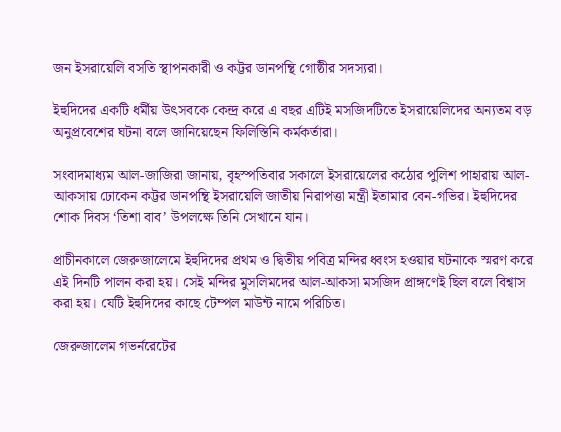জন ইসরায়েলি বসতি স্থাপনকারী ও কট্টর ডানপন্থি গোষ্ঠীর সদস্যরা।

ইহুদিদের একটি ধর্মীয় উৎসবকে কেন্দ্র করে এ বছর এটিই মসজিদটিতে ইসরায়েলিদের অন্যতম বড় অনুপ্রবেশের ঘটনা বলে জানিয়েছেন ফিলিস্তিনি কর্মকর্তারা।

সংবাদমাধ্যম আল-জাজিরা জানায়, বৃহস্পতিবার সকালে ইসরায়েলের কঠোর পুলিশ পাহারায় আল-আকসায় ঢোকেন কট্টর ডানপন্থি ইসরায়েলি জাতীয় নিরাপত্তা মন্ত্রী ইতামার বেন-গভির। ইহুদিদের শোক দিবস ‘তিশা বাব’ উপলক্ষে তিনি সেখানে যান।

প্রাচীনকালে জেরুজালেমে ইহুদিদের প্রথম ও দ্বিতীয় পবিত্র মন্দির ধ্বংস হওয়ার ঘটনাকে স্মরণ করে এই দিনটি পালন করা হয়। সেই মন্দির মুসলিমদের আল-আকসা মসজিদ প্রাঙ্গণেই ছিল বলে বিশ্বাস করা হয়। যেটি ইহুদিদের কাছে টেম্পল মাউন্ট নামে পরিচিত।

জেরুজালেম গভর্নরেটের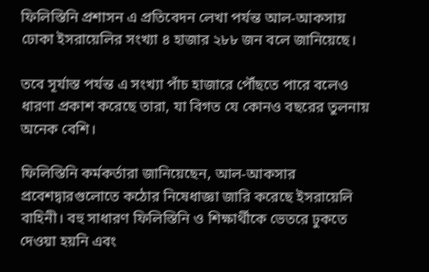ফিলিস্তিনি প্রশাসন এ প্রতিবেদন লেখা পর্যন্ত আল-আকসায় ঢোকা ইসরায়েলির সংখ্যা ৪ হাজার ২৮৮ জন বলে জানিয়েছে।

তবে সূর্যাস্ত পর্যন্ত এ সংখ্যা পাঁচ হাজারে পৌঁছতে পারে বলেও ধারণা প্রকাশ করেছে তারা, যা বিগত যে কোনও বছরের তুলনায় অনেক বেশি।

ফিলিস্তিনি কর্মকর্তারা জানিয়েছেন, আল-আকসার প্রবেশদ্বারগুলোতে কঠোর নিষেধাজ্ঞা জারি করেছে ইসরায়েলি বাহিনী। বহু সাধারণ ফিলিস্তিনি ও শিক্ষার্থীকে ভেতরে ঢুকতে দেওয়া হয়নি এবং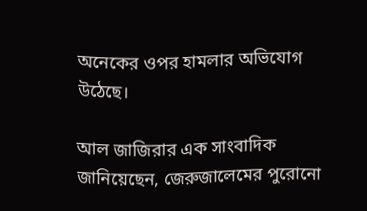অনেকের ওপর হামলার অভিযোগ উঠেছে।

আল জাজিরার এক সাংবাদিক জানিয়েছেন, জেরুজালেমের পুরোনো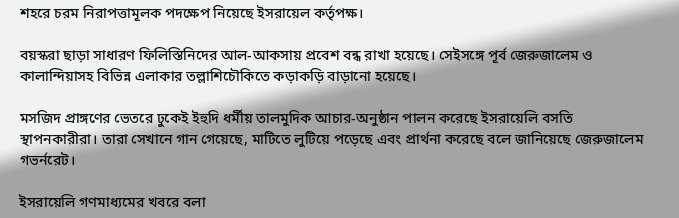শহরে চরম নিরাপত্তামূলক পদক্ষেপ নিয়েছে ইসরায়েল কর্তৃপক্ষ।

বয়স্করা ছাড়া সাধারণ ফিলিস্তিনিদের আল-আকসায় প্রবেশ বন্ধ রাখা হয়েছে। সেইসঙ্গে পূর্ব জেরুজালেম ও কালান্দিয়াসহ বিভিন্ন এলাকার তল্লাশিচৌকিতে কড়াকড়ি বাড়ানো হয়েছে।

মসজিদ প্রাঙ্গণের ভেতরে ঢুকেই ইহুদি ধর্মীয় তালমুদিক আচার-অনুষ্ঠান পালন করেছে ইসরায়েলি বসতি স্থাপনকারীরা। তারা সেখানে গান গেয়েছে, মাটিতে লুটিয়ে পড়েছে এবং প্রার্থনা করেছে বলে জানিয়েছে জেরুজালেম গভর্নরেট।

ইসরায়েলি গণমাধ্যমের খবরে বলা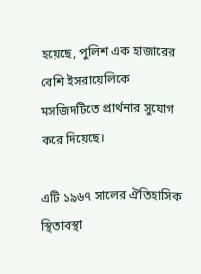হয়েছে, পুলিশ এক হাজারের বেশি ইসরায়েলিকে মসজিদটিতে প্রার্থনার সুযোগ করে দিয়েছে।

এটি ১৯৬৭ সালের ঐতিহাসিক স্থিতাবস্থা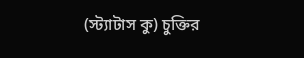(স্ট্যাটাস কু) চুক্তির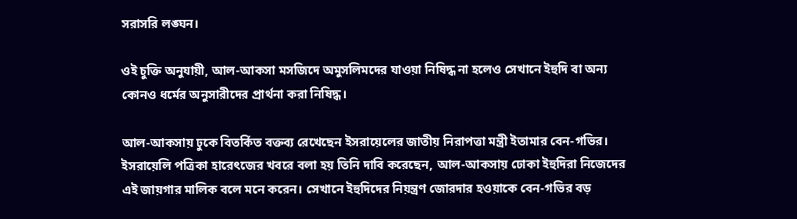সরাসরি লঙ্ঘন।

ওই চুক্তি অনুযায়ী, আল-আকসা মসজিদে অমুসলিমদের যাওয়া নিষিদ্ধ না হলেও সেখানে ইহুদি বা অন্য কোনও ধর্মের অনুসারীদের প্রার্থনা করা নিষিদ্ধ।

আল-আকসায় ঢুকে বিতর্কিত বক্তব্য রেখেছেন ইসরায়েলের জাতীয় নিরাপত্তা মন্ত্রী ইতামার বেন-গভির। ইসরায়েলি পত্রিকা হারেৎজের খবরে বলা হয় তিনি দাবি করেছেন, আল-আকসায় ঢোকা ইহুদিরা নিজেদের এই জায়গার মালিক বলে মনে করেন। সেখানে ইহুদিদের নিয়ন্ত্রণ জোরদার হওয়াকে বেন-গভির বড়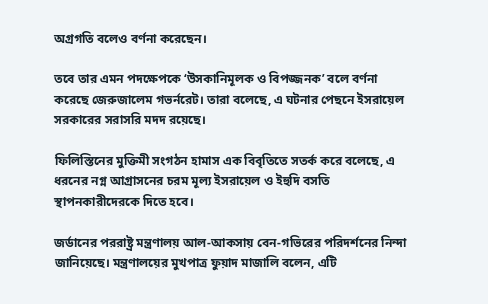অগ্রগতি বলেও বর্ণনা করেছেন।

তবে তার এমন পদক্ষেপকে ‘উসকানিমূলক ও বিপজ্জনক’ বলে বর্ণনা করেছে জেরুজালেম গভর্নরেট। তারা বলেছে, এ ঘটনার পেছনে ইসরায়েল সরকারের সরাসরি মদদ রয়েছে।

ফিলিস্তিনের মুক্তিমী সংগঠন হামাস এক বিবৃতিতে সতর্ক করে বলেছে, এ ধরনের নগ্ন আগ্রাসনের চরম মূল্য ইসরায়েল ও ইহুদি বসতি স্থাপনকারীদেরকে দিতে হবে।

জর্ডানের পররাষ্ট্র মন্ত্রণালয় আল-আকসায় বেন-গভিরের পরিদর্শনের নিন্দা জানিয়েছে। মন্ত্রণালয়ের মুখপাত্র ফুয়াদ মাজালি বলেন, এটি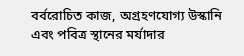বর্বরোচিত কাজ, অগ্রহণযোগ্য উস্কানি এবং পবিত্র স্থানের মর্যাদার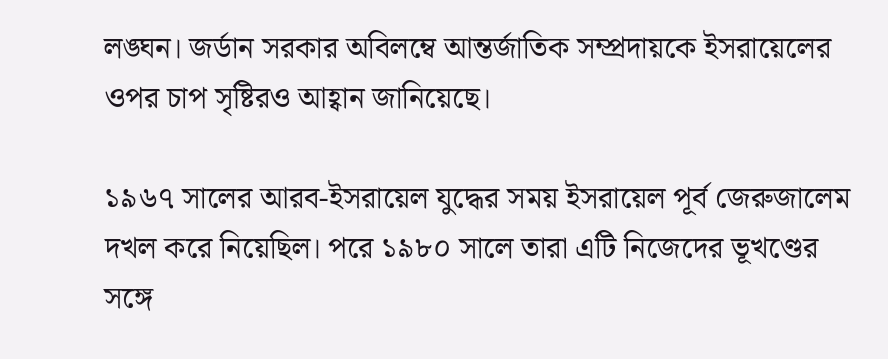লঙ্ঘন। জর্ডান সরকার অবিলম্বে আন্তর্জাতিক সম্প্রদায়কে ইসরায়েলের ওপর চাপ সৃষ্টিরও আহ্বান জানিয়েছে।

১৯৬৭ সালের আরব-ইসরায়েল যুদ্ধের সময় ইসরায়েল পূর্ব জেরুজালেম দখল করে নিয়েছিল। পরে ১৯৮০ সালে তারা এটি নিজেদের ভূখণ্ডের সঙ্গে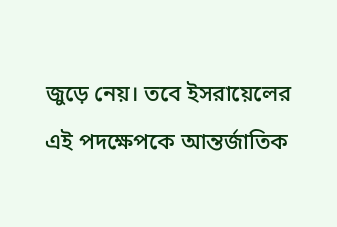জুড়ে নেয়। তবে ইসরায়েলের এই পদক্ষেপকে আন্তর্জাতিক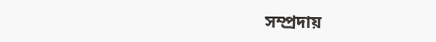সম্প্রদায়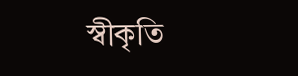স্বীকৃতি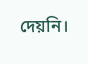দেয়নি।